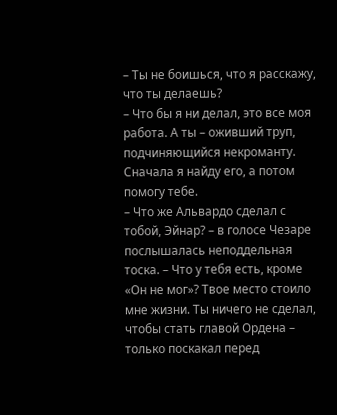– Ты не боишься, что я расскажу, что ты делаешь?
– Что бы я ни делал, это все моя работа. А ты – оживший труп, подчиняющийся некроманту. Сначала я найду его, а потом помогу тебе.
– Что же Альвардо сделал с тобой, Эйнар? – в голосе Чезаре послышалась неподдельная тоска. – Что у тебя есть, кроме «Он не мог»? Твое место стоило мне жизни. Ты ничего не сделал, чтобы стать главой Ордена – только поскакал перед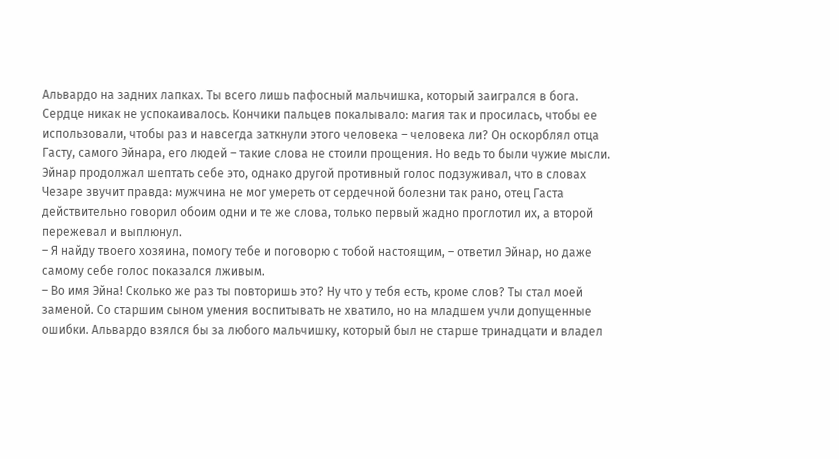Альвардо на задних лапках. Ты всего лишь пафосный мальчишка, который заигрался в бога.
Сердце никак не успокаивалось. Кончики пальцев покалывало: магия так и просилась, чтобы ее использовали, чтобы раз и навсегда заткнули этого человека – человека ли? Он оскорблял отца Гасту, самого Эйнара, его людей – такие слова не стоили прощения. Но ведь то были чужие мысли. Эйнар продолжал шептать себе это, однако другой противный голос подзуживал, что в словах Чезаре звучит правда: мужчина не мог умереть от сердечной болезни так рано, отец Гаста действительно говорил обоим одни и те же слова, только первый жадно проглотил их, а второй пережевал и выплюнул.
– Я найду твоего хозяина, помогу тебе и поговорю с тобой настоящим, – ответил Эйнар, но даже самому себе голос показался лживым.
– Во имя Эйна! Сколько же раз ты повторишь это? Ну что у тебя есть, кроме слов? Ты стал моей заменой. Со старшим сыном умения воспитывать не хватило, но на младшем учли допущенные ошибки. Альвардо взялся бы за любого мальчишку, который был не старше тринадцати и владел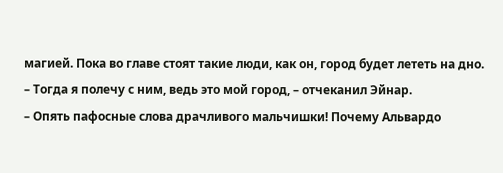магией. Пока во главе стоят такие люди, как он, город будет лететь на дно.
– Тогда я полечу с ним, ведь это мой город, – отчеканил Эйнар.
– Опять пафосные слова драчливого мальчишки! Почему Альвардо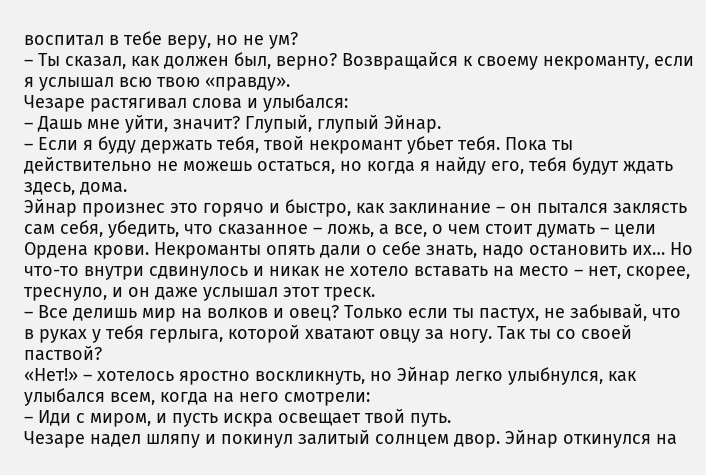воспитал в тебе веру, но не ум?
– Ты сказал, как должен был, верно? Возвращайся к своему некроманту, если я услышал всю твою «правду».
Чезаре растягивал слова и улыбался:
– Дашь мне уйти, значит? Глупый, глупый Эйнар.
– Если я буду держать тебя, твой некромант убьет тебя. Пока ты действительно не можешь остаться, но когда я найду его, тебя будут ждать здесь, дома.
Эйнар произнес это горячо и быстро, как заклинание – он пытался заклясть сам себя, убедить, что сказанное – ложь, а все, о чем стоит думать – цели Ордена крови. Некроманты опять дали о себе знать, надо остановить их… Но что-то внутри сдвинулось и никак не хотело вставать на место – нет, скорее, треснуло, и он даже услышал этот треск.
– Все делишь мир на волков и овец? Только если ты пастух, не забывай, что в руках у тебя герлыга, которой хватают овцу за ногу. Так ты со своей паствой?
«Нет!» – хотелось яростно воскликнуть, но Эйнар легко улыбнулся, как улыбался всем, когда на него смотрели:
– Иди с миром, и пусть искра освещает твой путь.
Чезаре надел шляпу и покинул залитый солнцем двор. Эйнар откинулся на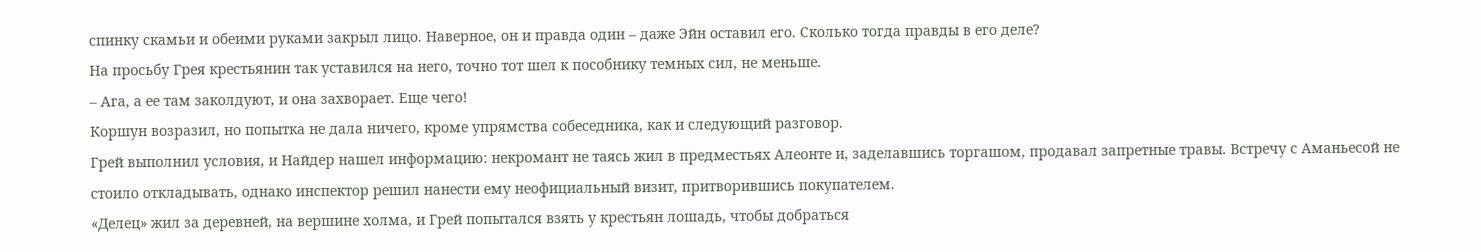спинку скамьи и обеими руками закрыл лицо. Наверное, он и правда один – даже Эйн оставил его. Сколько тогда правды в его деле?
На просьбу Грея крестьянин так уставился на него, точно тот шел к пособнику темных сил, не меньше.
– Ага, а ее там заколдуют, и она захворает. Еще чего!
Коршун возразил, но попытка не дала ничего, кроме упрямства собеседника, как и следующий разговор.
Грей выполнил условия, и Найдер нашел информацию: некромант не таясь жил в предместьях Алеонте и, заделавшись торгашом, продавал запретные травы. Встречу с Аманьесой не стоило откладывать, однако инспектор решил нанести ему неофициальный визит, притворившись покупателем.
«Делец» жил за деревней, на вершине холма, и Грей попытался взять у крестьян лошадь, чтобы добраться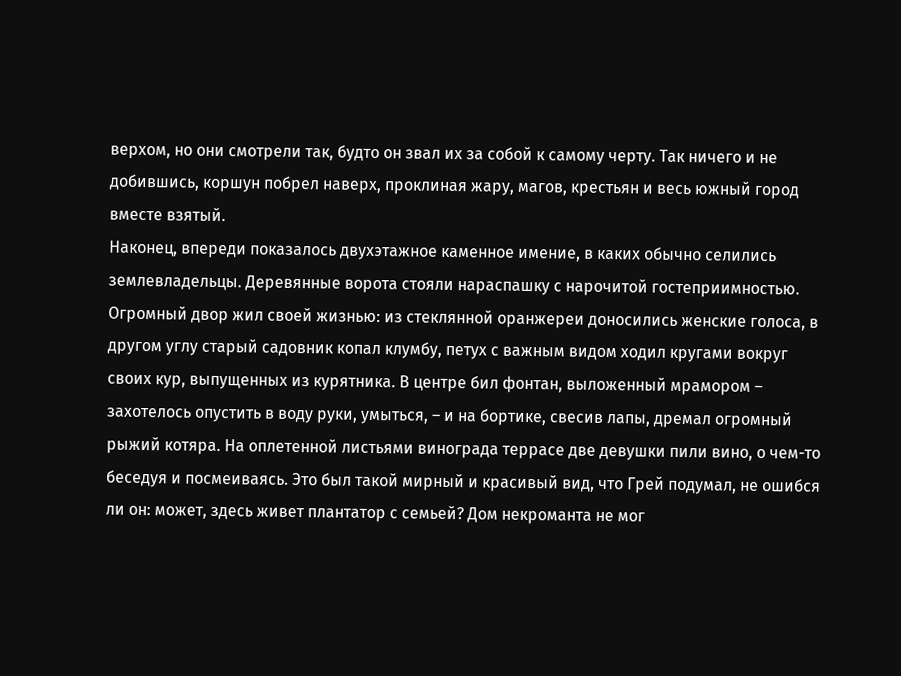верхом, но они смотрели так, будто он звал их за собой к самому черту. Так ничего и не добившись, коршун побрел наверх, проклиная жару, магов, крестьян и весь южный город вместе взятый.
Наконец, впереди показалось двухэтажное каменное имение, в каких обычно селились землевладельцы. Деревянные ворота стояли нараспашку с нарочитой гостеприимностью. Огромный двор жил своей жизнью: из стеклянной оранжереи доносились женские голоса, в другом углу старый садовник копал клумбу, петух с важным видом ходил кругами вокруг своих кур, выпущенных из курятника. В центре бил фонтан, выложенный мрамором – захотелось опустить в воду руки, умыться, – и на бортике, свесив лапы, дремал огромный рыжий котяра. На оплетенной листьями винограда террасе две девушки пили вино, о чем-то беседуя и посмеиваясь. Это был такой мирный и красивый вид, что Грей подумал, не ошибся ли он: может, здесь живет плантатор с семьей? Дом некроманта не мог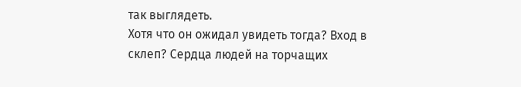так выглядеть.
Хотя что он ожидал увидеть тогда? Вход в склеп? Сердца людей на торчащих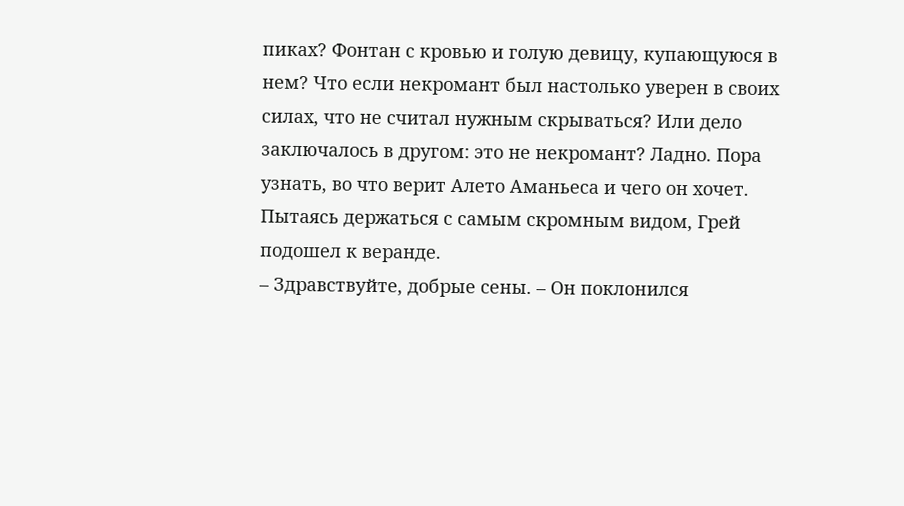пиках? Фонтан с кровью и голую девицу, купающуюся в нем? Что если некромант был настолько уверен в своих силах, что не считал нужным скрываться? Или дело заключалось в другом: это не некромант? Ладно. Пора узнать, во что верит Алето Аманьеса и чего он хочет.
Пытаясь держаться с самым скромным видом, Грей подошел к веранде.
– Здравствуйте, добрые сены. – Он поклонился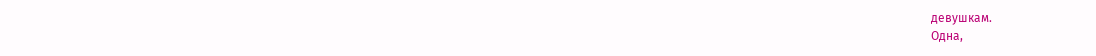девушкам.
Одна,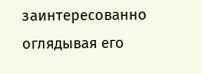заинтересованно оглядывая его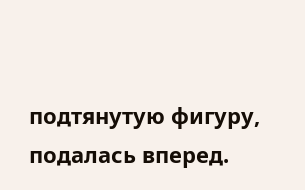подтянутую фигуру, подалась вперед.